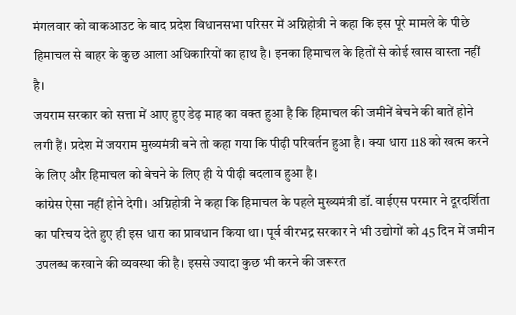मंगलवार को वाकआउट के बाद प्रदेश विधानसभा परिसर में अग्निहोत्री ने कहा कि इस पूरे मामले के पीछे हिमाचल से बाहर के कुछ आला अधिकारियों का हाथ है। इनका हिमाचल के हितों से कोई खास वास्ता नहीं है।
जयराम सरकार को सत्ता में आए हुए डेढ़ माह का वक्त हुआ है कि हिमाचल की जमीनें बेचने की बातें होने लगी हैं। प्रदेश में जयराम मुख्यमंत्री बने तो कहा गया कि पीढ़ी परिवर्तन हुआ है। क्या धारा 118 को खत्म करने के लिए और हिमाचल को बेचने के लिए ही ये पीढ़ी बदलाव हुआ है।
कांग्रेस ऐसा नहीं होने देगी। अग्निहोत्री ने कहा कि हिमाचल के पहले मुख्यमंत्री डॉ. वाईएस परमार ने दूरदर्शिता का परिचय देते हुए ही इस धारा का प्रावधान किया था। पूर्व वीरभद्र सरकार ने भी उद्योगों को 45 दिन में जमीन उपलब्ध करवाने की व्यवस्था की है। इससे ज्यादा कुछ भी करने की जरूरत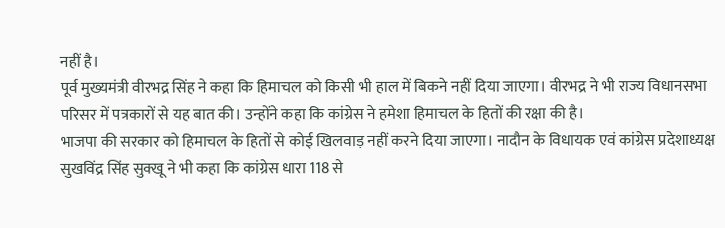नहीं है।
पूर्व मुख्यमंत्री वीरभद्र सिंह ने कहा कि हिमाचल को किसी भी हाल में बिकने नहीं दिया जाएगा। वीरभद्र ने भी राज्य विधानसभा परिसर में पत्रकारों से यह बात की। उन्होंने कहा कि कांग्रेस ने हमेशा हिमाचल के हितों की रक्षा की है।
भाजपा की सरकार को हिमाचल के हितों से कोई खिलवाड़ नहीं करने दिया जाएगा। नादौन के विधायक एवं कांग्रेस प्रदेशाध्यक्ष सुखविंद्र सिंह सुक्खू ने भी कहा कि कांग्रेस धारा 118 से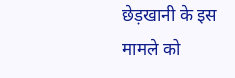छेड़खानी के इस मामले को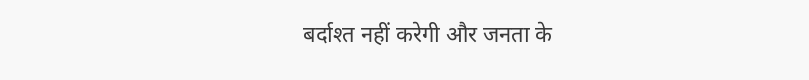बर्दाश्त नहीं करेगी और जनता के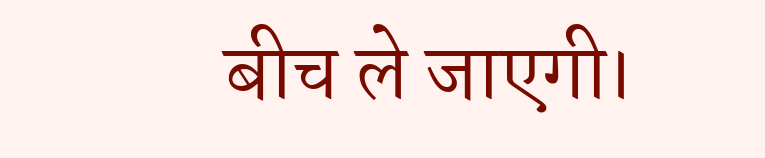बीच ले जाएगी।